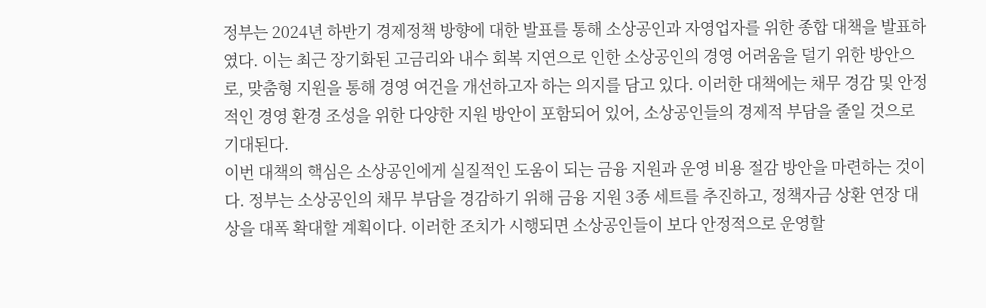정부는 2024년 하반기 경제정책 방향에 대한 발표를 통해 소상공인과 자영업자를 위한 종합 대책을 발표하였다. 이는 최근 장기화된 고금리와 내수 회복 지연으로 인한 소상공인의 경영 어려움을 덜기 위한 방안으로, 맞춤형 지원을 통해 경영 여건을 개선하고자 하는 의지를 담고 있다. 이러한 대책에는 채무 경감 및 안정적인 경영 환경 조성을 위한 다양한 지원 방안이 포함되어 있어, 소상공인들의 경제적 부담을 줄일 것으로 기대된다.
이번 대책의 핵심은 소상공인에게 실질적인 도움이 되는 금융 지원과 운영 비용 절감 방안을 마련하는 것이다. 정부는 소상공인의 채무 부담을 경감하기 위해 금융 지원 3종 세트를 추진하고, 정책자금 상환 연장 대상을 대폭 확대할 계획이다. 이러한 조치가 시행되면 소상공인들이 보다 안정적으로 운영할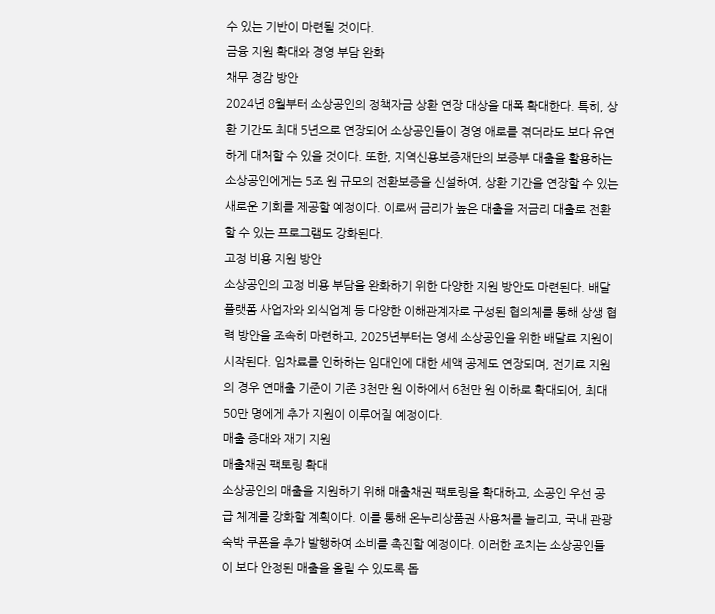수 있는 기반이 마련될 것이다.
금융 지원 확대와 경영 부담 완화
채무 경감 방안
2024년 8월부터 소상공인의 정책자금 상환 연장 대상을 대폭 확대한다. 특히, 상환 기간도 최대 5년으로 연장되어 소상공인들이 경영 애로를 겪더라도 보다 유연하게 대처할 수 있을 것이다. 또한, 지역신용보증재단의 보증부 대출을 활용하는 소상공인에게는 5조 원 규모의 전환보증을 신설하여, 상환 기간을 연장할 수 있는 새로운 기회를 제공할 예정이다. 이로써 금리가 높은 대출을 저금리 대출로 전환할 수 있는 프로그램도 강화된다.
고정 비용 지원 방안
소상공인의 고정 비용 부담을 완화하기 위한 다양한 지원 방안도 마련된다. 배달 플랫폼 사업자와 외식업계 등 다양한 이해관계자로 구성된 협의체를 통해 상생 협력 방안을 조속히 마련하고, 2025년부터는 영세 소상공인을 위한 배달료 지원이 시작된다. 임차료를 인하하는 임대인에 대한 세액 공제도 연장되며, 전기료 지원의 경우 연매출 기준이 기존 3천만 원 이하에서 6천만 원 이하로 확대되어, 최대 50만 명에게 추가 지원이 이루어질 예정이다.
매출 증대와 재기 지원
매출채권 팩토링 확대
소상공인의 매출을 지원하기 위해 매출채권 팩토링을 확대하고, 소공인 우선 공급 체계를 강화할 계획이다. 이를 통해 온누리상품권 사용처를 늘리고, 국내 관광 숙박 쿠폰을 추가 발행하여 소비를 촉진할 예정이다. 이러한 조치는 소상공인들이 보다 안정된 매출을 올릴 수 있도록 돕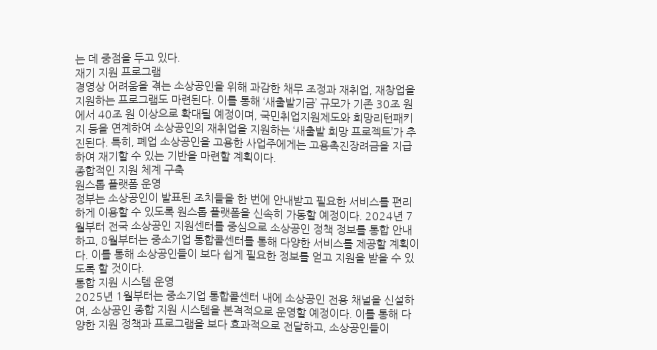는 데 중점을 두고 있다.
재기 지원 프로그램
경영상 어려움을 겪는 소상공인을 위해 과감한 채무 조정과 재취업, 재창업을 지원하는 프로그램도 마련된다. 이를 통해 ‘새출발기금’ 규모가 기존 30조 원에서 40조 원 이상으로 확대될 예정이며, 국민취업지원제도와 희망리턴패키지 등을 연계하여 소상공인의 재취업을 지원하는 ‘새출발 희망 프로젝트’가 추진된다. 특히, 폐업 소상공인을 고용한 사업주에게는 고용촉진장려금을 지급하여 재기할 수 있는 기반을 마련할 계획이다.
종합적인 지원 체계 구축
원스톱 플랫폼 운영
정부는 소상공인이 발표된 조치들을 한 번에 안내받고 필요한 서비스를 편리하게 이용할 수 있도록 원스톱 플랫폼을 신속히 가동할 예정이다. 2024년 7월부터 전국 소상공인 지원센터를 중심으로 소상공인 정책 정보를 통합 안내하고, 8월부터는 중소기업 통합콜센터를 통해 다양한 서비스를 제공할 계획이다. 이를 통해 소상공인들이 보다 쉽게 필요한 정보를 얻고 지원을 받을 수 있도록 할 것이다.
통합 지원 시스템 운영
2025년 1월부터는 중소기업 통합콜센터 내에 소상공인 전용 채널을 신설하여, 소상공인 종합 지원 시스템을 본격적으로 운영할 예정이다. 이를 통해 다양한 지원 정책과 프로그램을 보다 효과적으로 전달하고, 소상공인들이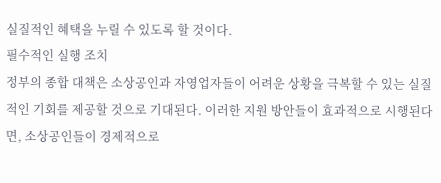실질적인 혜택을 누릴 수 있도록 할 것이다.
필수적인 실행 조치
정부의 종합 대책은 소상공인과 자영업자들이 어려운 상황을 극복할 수 있는 실질적인 기회를 제공할 것으로 기대된다. 이러한 지원 방안들이 효과적으로 시행된다면, 소상공인들이 경제적으로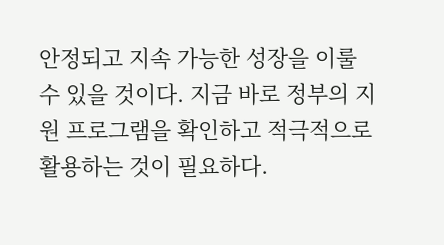안정되고 지속 가능한 성장을 이룰 수 있을 것이다. 지금 바로 정부의 지원 프로그램을 확인하고 적극적으로 활용하는 것이 필요하다.